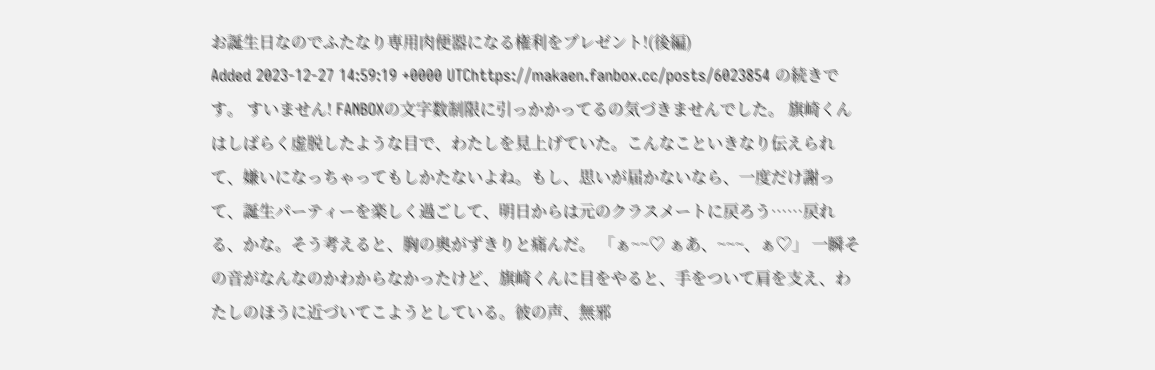お誕生日なのでふたなり専用肉便器になる権利をプレゼント!(後編)
Added 2023-12-27 14:59:19 +0000 UTChttps://makaen.fanbox.cc/posts/6023854 の続きです。 すいません! FANBOXの文字数制限に引っかかってるの気づきませんでした。 旗崎くんはしばらく虚脱したような目で、わたしを見上げていた。こんなこといきなり伝えられて、嫌いになっちゃってもしかたないよね。もし、思いが届かないなら、一度だけ謝って、誕生パーティーを楽しく過ごして、明日からは元のクラスメートに戻ろう……戻れる、かな。そう考えると、胸の奥がずきりと痛んだ。 「ぁ~~♡ ぁあ、~~~、ぁ♡」 一瞬その音がなんなのかわからなかったけど、旗崎くんに目をやると、手をついて肩を支え、わたしのほうに近づいてこようとしている。彼の声、無邪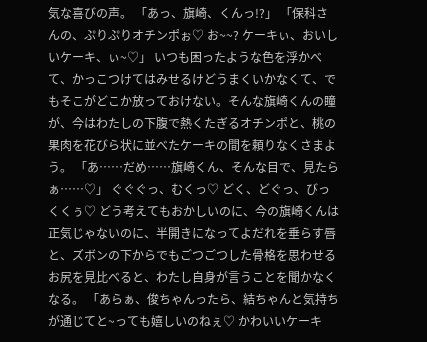気な喜びの声。 「あっ、旗崎、くんっ!?」 「保科さんの、ぷりぷりオチンポぉ♡ お~~? ケーキぃ、おいしいケーキ、ぃ~♡」 いつも困ったような色を浮かべて、かっこつけてはみせるけどうまくいかなくて、でもそこがどこか放っておけない。そんな旗崎くんの瞳が、今はわたしの下腹で熱くたぎるオチンポと、桃の果肉を花びら状に並べたケーキの間を頼りなくさまよう。 「あ……だめ……旗崎くん、そんな目で、見たらぁ……♡」 ぐぐぐっ、むくっ♡ どく、どぐっ、びっくくぅ♡ どう考えてもおかしいのに、今の旗崎くんは正気じゃないのに、半開きになってよだれを垂らす唇と、ズボンの下からでもごつごつした骨格を思わせるお尻を見比べると、わたし自身が言うことを聞かなくなる。 「あらぁ、俊ちゃんったら、結ちゃんと気持ちが通じてと~っても嬉しいのねぇ♡ かわいいケーキ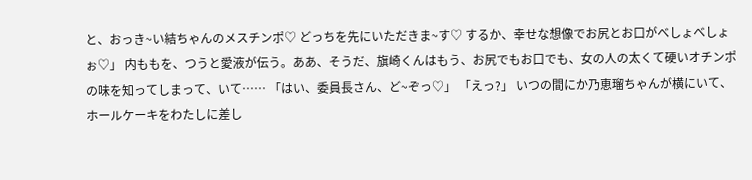と、おっき~い結ちゃんのメスチンポ♡ どっちを先にいただきま~す♡ するか、幸せな想像でお尻とお口がべしょべしょぉ♡」 内ももを、つうと愛液が伝う。ああ、そうだ、旗崎くんはもう、お尻でもお口でも、女の人の太くて硬いオチンポの味を知ってしまって、いて…… 「はい、委員長さん、ど~ぞっ♡」 「えっ?」 いつの間にか乃恵瑠ちゃんが横にいて、ホールケーキをわたしに差し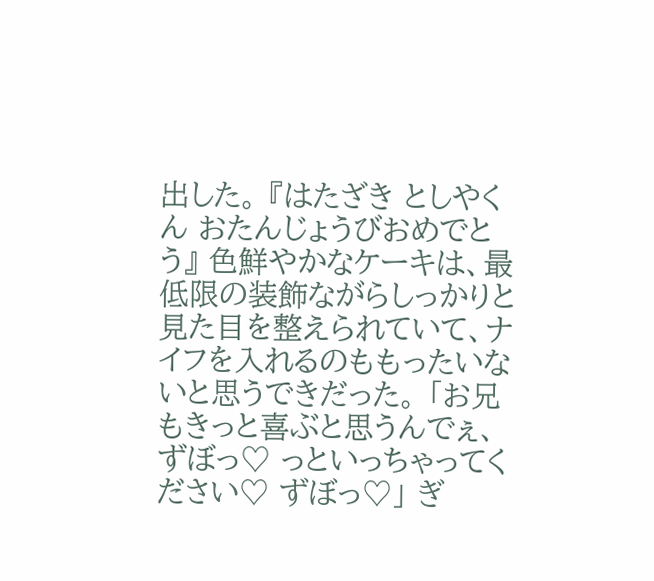出した。 『はたざき としやくん おたんじょうびおめでとう』 色鮮やかなケーキは、最低限の装飾ながらしっかりと見た目を整えられていて、ナイフを入れるのももったいないと思うできだった。 「お兄もきっと喜ぶと思うんでぇ、ずぼっ♡ っといっちゃってください♡ ずぼっ♡」 ぎ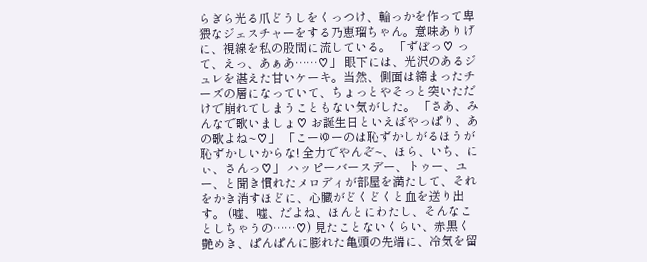らぎら光る爪どうしをくっつけ、輪っかを作って卑猥なジェスチャーをする乃恵瑠ちゃん。意味ありげに、視線を私の股間に流している。 「ずぼっ♡ って、えっ、あぁあ……♡」 眼下には、光沢のあるジュレを湛えた甘いケーキ。当然、側面は締まったチーズの層になっていて、ちょっとやそっと突いただけで崩れてしまうこともない気がした。 「さあ、みんなで歌いましょ♡ お誕生日といえばやっぱり、あの歌よね~♡」 「こーゆーのは恥ずかしがるほうが恥ずかしいからな! 全力でやんぞ~、ほら、いち、にぃ、さんっ♡」 ハッピーバースデー、トゥー、ユー、と聞き慣れたメロディが部屋を満たして、それをかき消すほどに、心臓がどくどくと血を送り出す。 (嘘、嘘、だよね、ほんとにわたし、そんなことしちゃうの……♡) 見たことないくらい、赤黒く艶めき、ぱんぱんに膨れた亀頭の先端に、冷気を留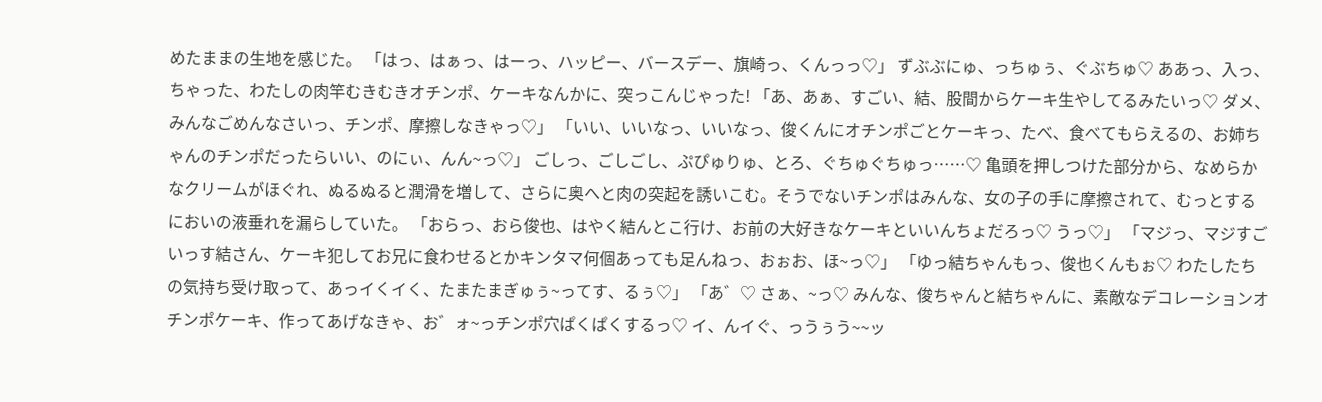めたままの生地を感じた。 「はっ、はぁっ、はーっ、ハッピー、バースデー、旗崎っ、くんっっ♡」 ずぶぶにゅ、っちゅぅ、ぐぶちゅ♡ ああっ、入っ、ちゃった、わたしの肉竿むきむきオチンポ、ケーキなんかに、突っこんじゃった! 「あ、あぁ、すごい、結、股間からケーキ生やしてるみたいっ♡ ダメ、みんなごめんなさいっ、チンポ、摩擦しなきゃっ♡」 「いい、いいなっ、いいなっ、俊くんにオチンポごとケーキっ、たべ、食べてもらえるの、お姉ちゃんのチンポだったらいい、のにぃ、んん~っ♡」 ごしっ、ごしごし、ぷぴゅりゅ、とろ、ぐちゅぐちゅっ……♡ 亀頭を押しつけた部分から、なめらかなクリームがほぐれ、ぬるぬると潤滑を増して、さらに奥へと肉の突起を誘いこむ。そうでないチンポはみんな、女の子の手に摩擦されて、むっとするにおいの液垂れを漏らしていた。 「おらっ、おら俊也、はやく結んとこ行け、お前の大好きなケーキといいんちょだろっ♡ うっ♡」 「マジっ、マジすごいっす結さん、ケーキ犯してお兄に食わせるとかキンタマ何個あっても足んねっ、おぉお、ほ~っ♡」 「ゆっ結ちゃんもっ、俊也くんもぉ♡ わたしたちの気持ち受け取って、あっイくイく、たまたまぎゅぅ~ってす、るぅ♡」 「あ゛♡ さぁ、~っ♡ みんな、俊ちゃんと結ちゃんに、素敵なデコレーションオチンポケーキ、作ってあげなきゃ、お゛ォ~っチンポ穴ぱくぱくするっ♡ イ、んイぐ、っうぅう~~ッ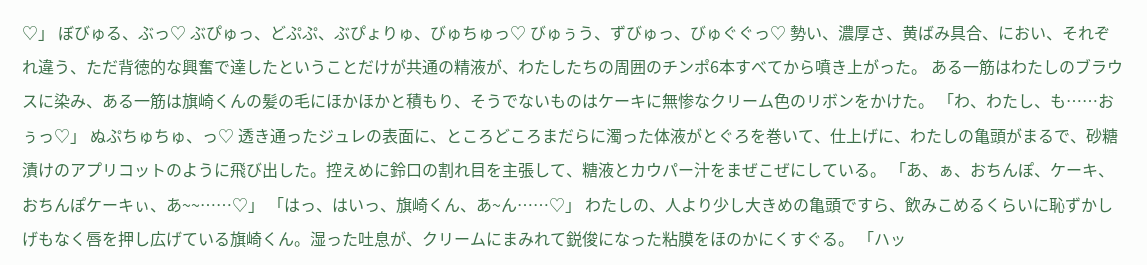♡」 ぼびゅる、ぶっ♡ ぶぴゅっ、どぷぷ、ぶぴょりゅ、びゅちゅっ♡ びゅぅう、ずびゅっ、びゅぐぐっ♡ 勢い、濃厚さ、黄ばみ具合、におい、それぞれ違う、ただ背徳的な興奮で達したということだけが共通の精液が、わたしたちの周囲のチンポ6本すべてから噴き上がった。 ある一筋はわたしのブラウスに染み、ある一筋は旗崎くんの髪の毛にほかほかと積もり、そうでないものはケーキに無惨なクリーム色のリボンをかけた。 「わ、わたし、も……おぅっ♡」 ぬぷちゅちゅ、っ♡ 透き通ったジュレの表面に、ところどころまだらに濁った体液がとぐろを巻いて、仕上げに、わたしの亀頭がまるで、砂糖漬けのアプリコットのように飛び出した。控えめに鈴口の割れ目を主張して、糖液とカウパー汁をまぜこぜにしている。 「あ、ぁ、おちんぽ、ケーキ、おちんぽケーキぃ、あ~~……♡」 「はっ、はいっ、旗崎くん、あ~ん……♡」 わたしの、人より少し大きめの亀頭ですら、飲みこめるくらいに恥ずかしげもなく唇を押し広げている旗崎くん。湿った吐息が、クリームにまみれて鋭俊になった粘膜をほのかにくすぐる。 「ハッ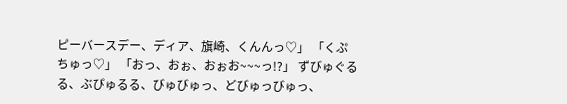ピーバースデー、ディア、旗崎、くんんっ♡」 「くぷちゅっ♡」 「おっ、おぉ、おぉお~~~っ!?」 ずびゅぐるる、ぶぴゅるる、びゅびゅっ、どびゅっびゅっ、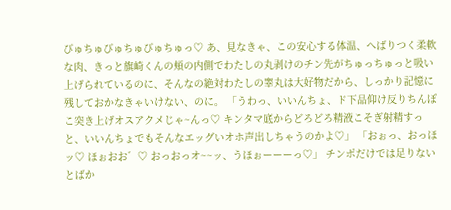びゅちゅびゅちゅびゅちゅっ♡ あ、見なきゃ、この安心する体温、へばりつく柔軟な肉、きっと旗崎くんの頬の内側でわたしの丸剥けのチン先がちゅっちゅっと吸い上げられているのに、そんなの絶対わたしの睾丸は大好物だから、しっかり記憶に残しておかなきゃいけない、のに。 「うわっ、いいんちょ、ド下品仰け反りちんぽこ突き上げオスアクメじゃ~んっ♡ キンタマ底からどろどろ精液こそぎ射精すっと、いいんちょでもそんなエッグいオホ声出しちゃうのかよ♡」 「おぉっ、おっほッ♡ ほぉおお゛♡ おっおっオ~~ッ、うほぉーーーっ♡」 チンポだけでは足りないとばか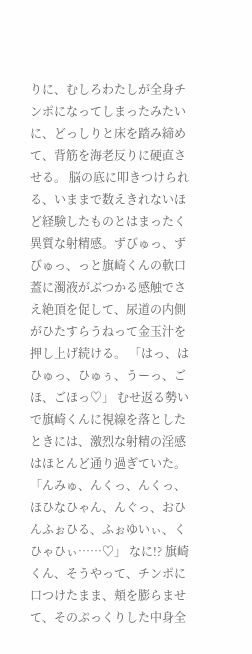りに、むしろわたしが全身チンポになってしまったみたいに、どっしりと床を踏み締めて、背筋を海老反りに硬直させる。 脳の底に叩きつけられる、いままで数えきれないほど経験したものとはまったく異質な射精感。ずびゅっ、ずびゅっ、っと旗崎くんの軟口蓋に濁液がぶつかる感触でさえ絶頂を促して、尿道の内側がひたすらうねって金玉汁を押し上げ続ける。 「はっ、はひゅっ、ひゅぅ、うーっ、ごほ、ごほっ♡」 むせ返る勢いで旗崎くんに視線を落としたときには、激烈な射精の淫感はほとんど通り過ぎていた。 「んみゅ、んくっ、んくっ、ほひなひゃん、んぐっ、おひんふぉひる、ふぉゆいぃ、くひゃひぃ……♡」 なに!? 旗崎くん、そうやって、チンポに口つけたまま、頬を膨らませて、そのぷっくりした中身全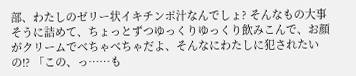部、わたしのゼリー状イキチンポ汁なんでしょ? そんなもの大事そうに詰めて、ちょっとずつゆっくりゆっくり飲みこんで、お顔がクリームでべちゃべちゃだよ、そんなにわたしに犯されたいの!? 「この、っ……も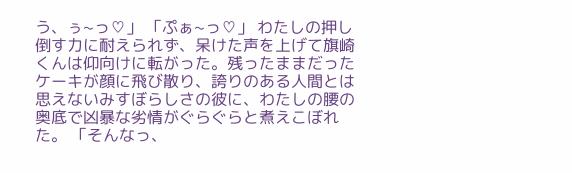う、ぅ~っ♡」 「ぷぁ~っ♡」 わたしの押し倒す力に耐えられず、呆けた声を上げて旗崎くんは仰向けに転がった。残ったままだったケーキが顔に飛び散り、誇りのある人間とは思えないみすぼらしさの彼に、わたしの腰の奥底で凶暴な劣情がぐらぐらと煮えこぼれた。 「そんなっ、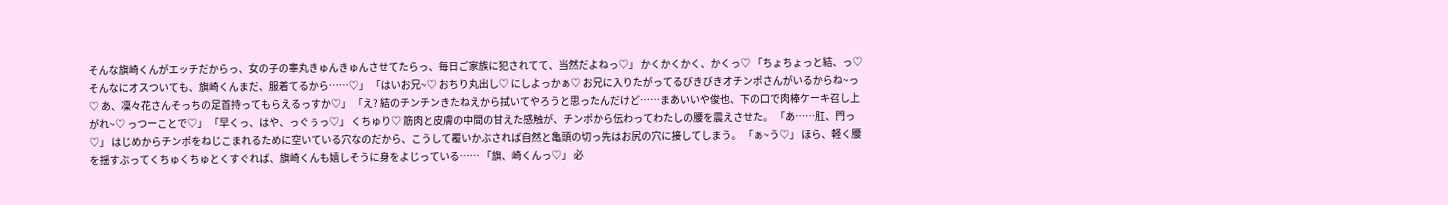そんな旗崎くんがエッチだからっ、女の子の睾丸きゅんきゅんさせてたらっ、毎日ご家族に犯されてて、当然だよねっ♡」 かくかくかく、かくっ♡ 「ちょちょっと結、っ♡ そんなにオスついても、旗崎くんまだ、服着てるから……♡」 「はいお兄~♡ おちり丸出し♡ にしよっかぁ♡ お兄に入りたがってるびきびきオチンポさんがいるからね~っ♡ あ、凜々花さんそっちの足首持ってもらえるっすか♡」 「え? 結のチンチンきたねえから拭いてやろうと思ったんだけど……まあいいや俊也、下の口で肉棒ケーキ召し上がれ~♡ っつーことで♡」 「早くっ、はや、っぐぅっ♡」 くちゅり♡ 筋肉と皮膚の中間の甘えた感触が、チンポから伝わってわたしの腰を震えさせた。 「あ……肛、門っ♡」 はじめからチンポをねじこまれるために空いている穴なのだから、こうして覆いかぶされば自然と亀頭の切っ先はお尻の穴に接してしまう。 「ぁ~う♡」 ほら、軽く腰を揺すぶってくちゅくちゅとくすぐれば、旗崎くんも嬉しそうに身をよじっている…… 「旗、崎くんっ♡」 必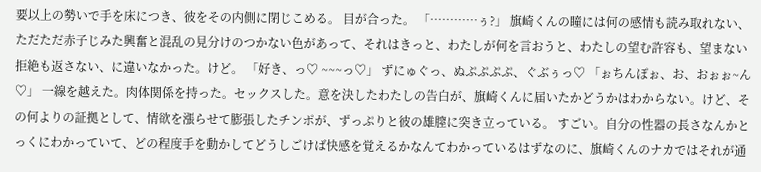要以上の勢いで手を床につき、彼をその内側に閉じこめる。 目が合った。 「…………ぅ?」 旗崎くんの瞳には何の感情も読み取れない、ただただ赤子じみた興奮と混乱の見分けのつかない色があって、それはきっと、わたしが何を言おうと、わたしの望む許容も、望まない拒絶も返さない、に違いなかった。けど。 「好き、っ♡ ~~~っ♡」 ずにゅぐっ、ぬぷぷぷぷ、ぐぶぅっ♡ 「ぉちんぽぉ、お、おぉぉ~ん♡」 一線を越えた。肉体関係を持った。セックスした。意を決したわたしの告白が、旗崎くんに届いたかどうかはわからない。けど、その何よりの証拠として、情欲を漲らせて膨張したチンポが、ずっぷりと彼の雄膣に突き立っている。 すごい。自分の性器の長さなんかとっくにわかっていて、どの程度手を動かしてどうしごけば快感を覚えるかなんてわかっているはずなのに、旗崎くんのナカではそれが通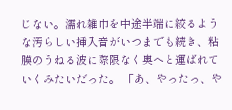じない。濡れ雑巾を中途半端に絞るような汚らしい挿入音がいつまでも続き、粘膜のうねる波に際限なく奥へと運ばれていくみたいだった。 「あ、やったっ、や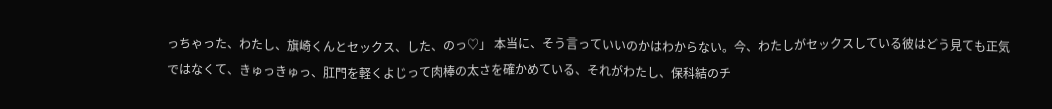っちゃった、わたし、旗崎くんとセックス、した、のっ♡」 本当に、そう言っていいのかはわからない。今、わたしがセックスしている彼はどう見ても正気ではなくて、きゅっきゅっ、肛門を軽くよじって肉棒の太さを確かめている、それがわたし、保科結のチ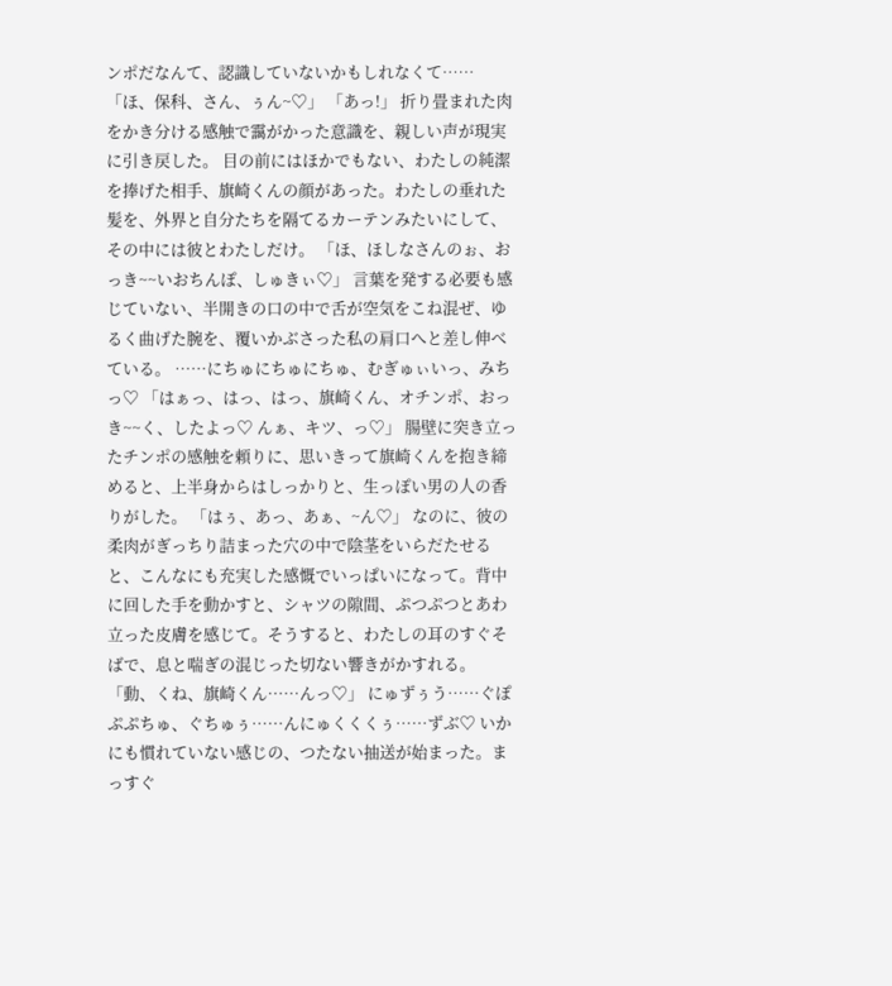ンポだなんて、認識していないかもしれなくて…… 「ほ、保科、さん、ぅん~♡」 「あっ!」 折り畳まれた肉をかき分ける感触で靄がかった意識を、親しい声が現実に引き戻した。 目の前にはほかでもない、わたしの純潔を捧げた相手、旗崎くんの顔があった。わたしの垂れた髪を、外界と自分たちを隔てるカーテンみたいにして、その中には彼とわたしだけ。 「ほ、ほしなさんのぉ、おっき~~いおちんぽ、しゅきぃ♡」 言葉を発する必要も感じていない、半開きの口の中で舌が空気をこね混ぜ、ゆるく曲げた腕を、覆いかぶさった私の肩口へと差し伸べている。 ……にちゅにちゅにちゅ、むぎゅぃいっ、みちっ♡ 「はぁっ、はっ、はっ、旗崎くん、オチンポ、おっき~~く、したよっ♡ んぁ、キツ、っ♡」 腸壁に突き立ったチンポの感触を頼りに、思いきって旗崎くんを抱き締めると、上半身からはしっかりと、生っぽい男の人の香りがした。 「はぅ、あっ、あぁ、~ん♡」 なのに、彼の柔肉がぎっちり詰まった穴の中で陰茎をいらだたせると、こんなにも充実した感慨でいっぱいになって。背中に回した手を動かすと、シャツの隙間、ぷつぷつとあわ立った皮膚を感じて。そうすると、わたしの耳のすぐそばで、息と喘ぎの混じった切ない響きがかすれる。 「動、くね、旗崎くん……んっ♡」 にゅずぅう……ぐぽぷぷちゅ、ぐちゅぅ……んにゅくくくぅ……ずぶ♡ いかにも慣れていない感じの、つたない抽送が始まった。まっすぐ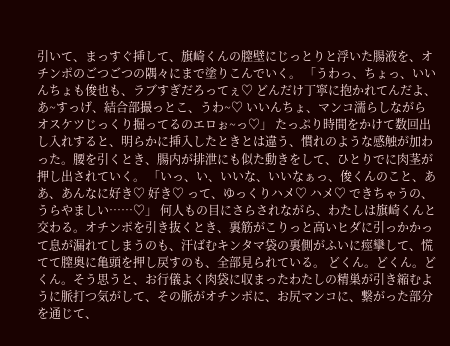引いて、まっすぐ挿して、旗崎くんの膣壁にじっとりと浮いた腸液を、オチンポのごつごつの隅々にまで塗りこんでいく。 「うわっ、ちょっ、いいんちょも俊也も、ラブすぎだろってぇ♡ どんだけ丁寧に抱かれてんだよ、あ~すっげ、結合部撮っとこ、うわ~♡ いいんちょ、マンコ濡らしながらオスケツじっくり掘ってるのエロぉ~っ♡」 たっぷり時間をかけて数回出し入れすると、明らかに挿入したときとは違う、慣れのような感触が加わった。腰を引くとき、腸内が排泄にも似た動きをして、ひとりでに肉茎が押し出されていく。 「いっ、い、いいな、いいなぁっ、俊くんのこと、ああ、あんなに好き♡ 好き♡ って、ゆっくりハメ♡ ハメ♡ できちゃうの、うらやましい……♡」 何人もの目にさらされながら、わたしは旗崎くんと交わる。オチンポを引き抜くとき、裏筋がこりっと高いヒダに引っかかって息が漏れてしまうのも、汗ばむキンタマ袋の裏側がふいに痙攣して、慌てて膣奥に亀頭を押し戻すのも、全部見られている。 どくん。どくん。どくん。そう思うと、お行儀よく肉袋に収まったわたしの精巣が引き縮むように脈打つ気がして、その脈がオチンポに、お尻マンコに、繋がった部分を通じて、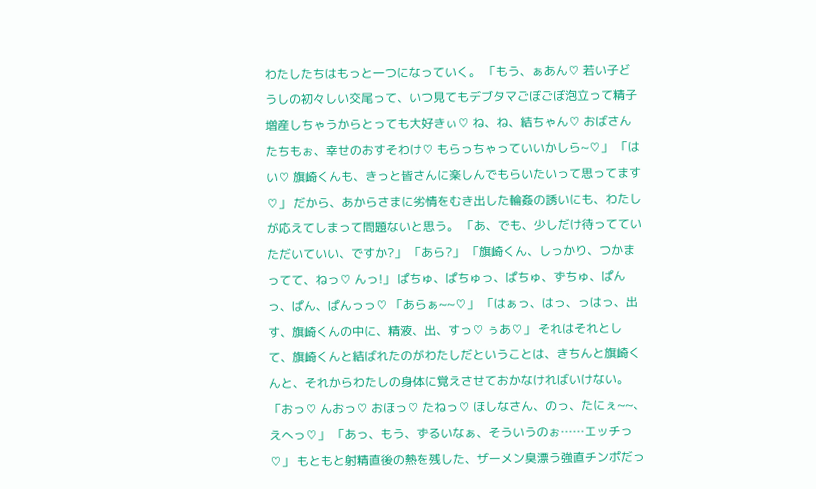わたしたちはもっと一つになっていく。 「もう、ぁあん♡ 若い子どうしの初々しい交尾って、いつ見てもデブタマごぼごぼ泡立って精子増産しちゃうからとっても大好きぃ♡ ね、ね、結ちゃん♡ おばさんたちもぉ、幸せのおすそわけ♡ もらっちゃっていいかしら~♡」 「はい♡ 旗崎くんも、きっと皆さんに楽しんでもらいたいって思ってます♡」 だから、あからさまに劣情をむき出した輪姦の誘いにも、わたしが応えてしまって問題ないと思う。 「あ、でも、少しだけ待ってていただいていい、ですか?」 「あら?」 「旗崎くん、しっかり、つかまってて、ねっ♡ んっ!」 ぱちゅ、ぱちゅっ、ぱちゅ、ずちゅ、ぱんっ、ぱん、ぱんっっ♡ 「あらぁ~~♡」 「はぁっ、はっ、っはっ、出す、旗崎くんの中に、精液、出、すっ♡ ぅあ♡」 それはそれとして、旗崎くんと結ばれたのがわたしだということは、きちんと旗崎くんと、それからわたしの身体に覚えさせておかなければいけない。 「おっ♡ んおっ♡ おほっ♡ たねっ♡ ほしなさん、のっ、たにぇ~~、えへっ♡」 「あっ、もう、ずるいなぁ、そういうのぉ……エッチっ♡」 もともと射精直後の熱を残した、ザーメン臭漂う強直チンポだっ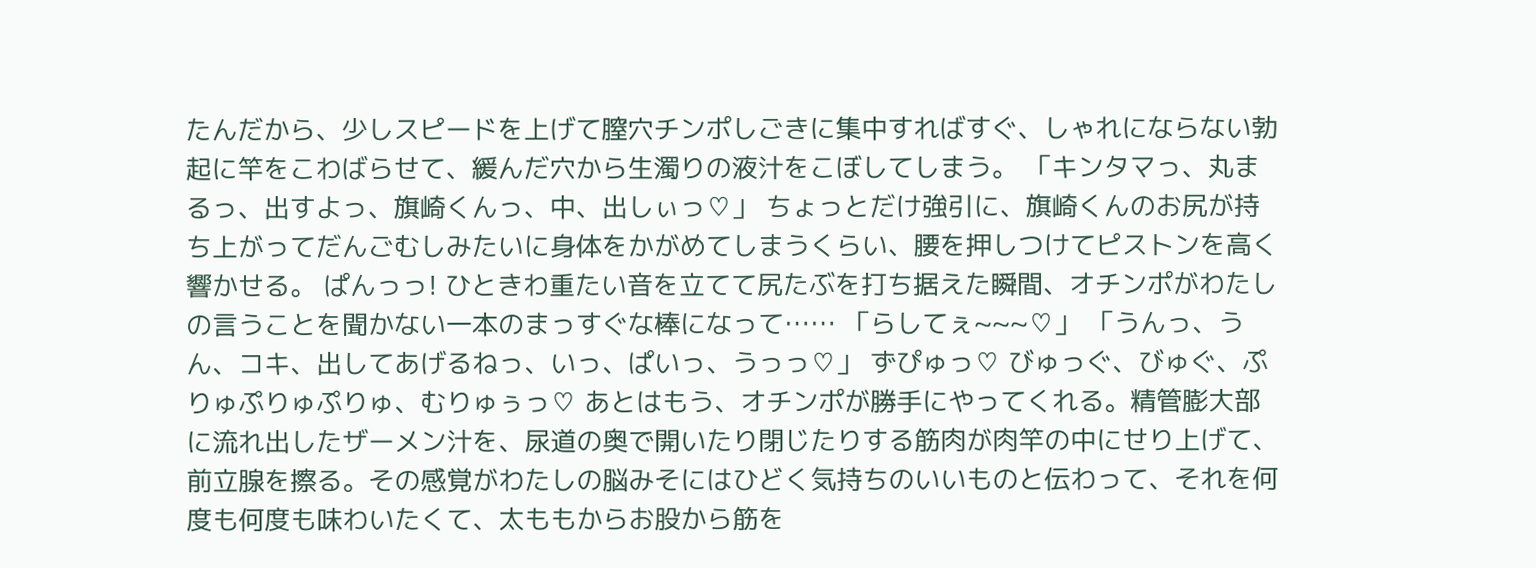たんだから、少しスピードを上げて膣穴チンポしごきに集中すればすぐ、しゃれにならない勃起に竿をこわばらせて、緩んだ穴から生濁りの液汁をこぼしてしまう。 「キンタマっ、丸まるっ、出すよっ、旗崎くんっ、中、出しぃっ♡」 ちょっとだけ強引に、旗崎くんのお尻が持ち上がってだんごむしみたいに身体をかがめてしまうくらい、腰を押しつけてピストンを高く響かせる。 ぱんっっ! ひときわ重たい音を立てて尻たぶを打ち据えた瞬間、オチンポがわたしの言うことを聞かない一本のまっすぐな棒になって…… 「らしてぇ~~~♡」 「うんっ、うん、コキ、出してあげるねっ、いっ、ぱいっ、うっっ♡」 ずぴゅっ♡ びゅっぐ、びゅぐ、ぷりゅぷりゅぷりゅ、むりゅぅっ♡ あとはもう、オチンポが勝手にやってくれる。精管膨大部に流れ出したザーメン汁を、尿道の奥で開いたり閉じたりする筋肉が肉竿の中にせり上げて、前立腺を擦る。その感覚がわたしの脳みそにはひどく気持ちのいいものと伝わって、それを何度も何度も味わいたくて、太ももからお股から筋を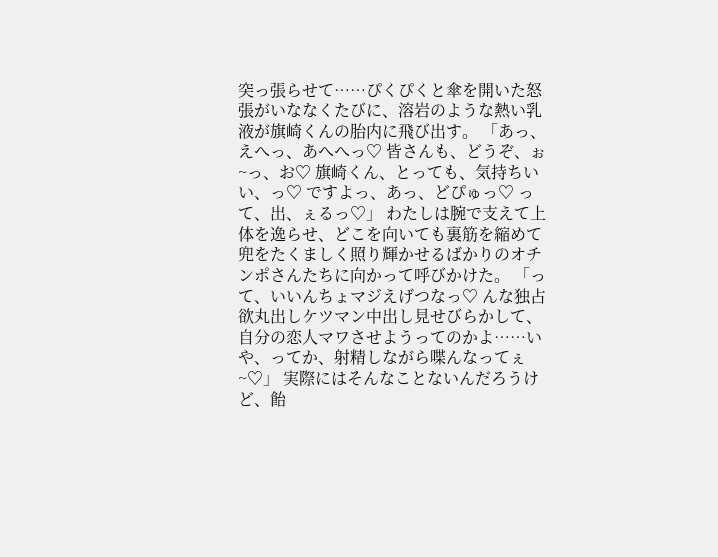突っ張らせて……ぴくぴくと傘を開いた怒張がいななくたびに、溶岩のような熱い乳液が旗崎くんの胎内に飛び出す。 「あっ、えへっ、あへへっ♡ 皆さんも、どうぞ、ぉ~っ、お♡ 旗崎くん、とっても、気持ちいい、っ♡ ですよっ、あっ、どぴゅっ♡ って、出、ぇるっ♡」 わたしは腕で支えて上体を逸らせ、どこを向いても裏筋を縮めて兜をたくましく照り輝かせるばかりのオチンポさんたちに向かって呼びかけた。 「って、いいんちょマジえげつなっ♡ んな独占欲丸出しケツマン中出し見せびらかして、自分の恋人マワさせようってのかよ……いや、ってか、射精しながら喋んなってぇ~♡」 実際にはそんなことないんだろうけど、飴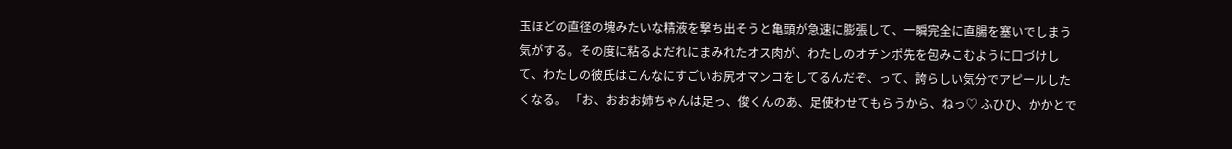玉ほどの直径の塊みたいな精液を撃ち出そうと亀頭が急速に膨張して、一瞬完全に直腸を塞いでしまう気がする。その度に粘るよだれにまみれたオス肉が、わたしのオチンポ先を包みこむように口づけして、わたしの彼氏はこんなにすごいお尻オマンコをしてるんだぞ、って、誇らしい気分でアピールしたくなる。 「お、おおお姉ちゃんは足っ、俊くんのあ、足使わせてもらうから、ねっ♡ ふひひ、かかとで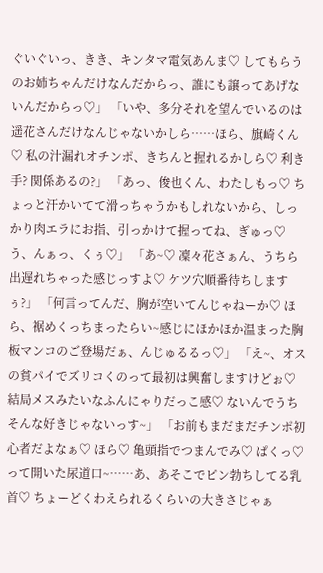ぐいぐいっ、きき、キンタマ電気あんま♡ してもらうのお姉ちゃんだけなんだからっ、誰にも譲ってあげないんだからっ♡」 「いや、多分それを望んでいるのは遥花さんだけなんじゃないかしら……ほら、旗崎くん♡ 私の汁漏れオチンポ、きちんと握れるかしら♡ 利き手? 関係あるの?」 「あっ、俊也くん、わたしもっ♡ ちょっと汗かいてて滑っちゃうかもしれないから、しっかり肉エラにお指、引っかけて握ってね、ぎゅっ♡ う、んぁっ、くぅ♡」 「あ~♡ 凜々花さぁん、うちら出遅れちゃった感じっすよ♡ ケツ穴順番待ちしますぅ?」 「何言ってんだ、胸が空いてんじゃねーか♡ ほら、裾めくっちまったらい~感じにほかほか温まった胸板マンコのご登場だぁ、んじゅるるっ♡」 「え~、オスの貧パイでズリコくのって最初は興奮しますけどぉ♡ 結局メスみたいなふんにゃりだっこ感♡ ないんでうちそんな好きじゃないっす~」 「お前もまだまだチンポ初心者だよなぁ♡ ほら♡ 亀頭指でつまんでみ♡ ぱくっ♡ って開いた尿道口~……あ、あそこでピン勃ちしてる乳首♡ ちょーどくわえられるくらいの大きさじゃぁ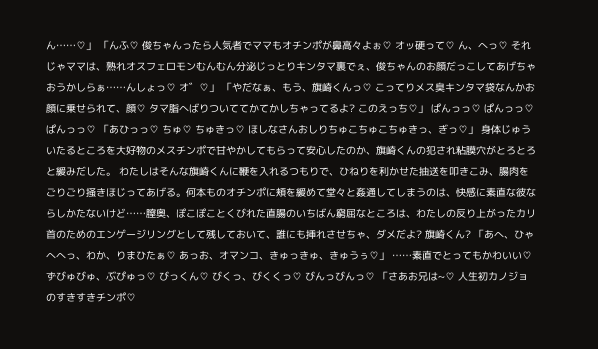ん……♡」 「んふ♡ 俊ちゃんったら人気者でママもオチンポが鼻高々よぉ♡ オッ硬って♡ ん、へっ♡ それじゃママは、熟れオスフェロモンむんむん分泌じっとりキンタマ裏でぇ、俊ちゃんのお顔だっこしてあげちゃおうかしらぁ……んしょっ♡ オ゛♡」 「やだなぁ、もう、旗崎くんっ♡ こってりメス臭キンタマ袋なんかお顔に乗せられて、顔♡ タマ脂へばりついててかてかしちゃってるよ? このえっち♡」 ぱんっっ♡ ぱんっっ♡ ぱんっっ♡ 「あひっっ♡ ちゅ♡ ちゅきっ♡ ほしなさんおしりちゅこちゅこちゅきっ、ぎっ♡」 身体じゅういたるところを大好物のメスチンポで甘やかしてもらって安心したのか、旗崎くんの犯され粘膜穴がとろとろと緩みだした。 わたしはそんな旗崎くんに鞭を入れるつもりで、ひねりを利かせた抽送を叩きこみ、腸肉をごりごり掻きほじってあげる。何本ものオチンポに頬を緩めて堂々と姦通してしまうのは、快感に素直な彼ならしかたないけど……膣奥、ぽこぽことくびれた直腸のいちばん窮屈なところは、わたしの反り上がったカリ首のためのエンゲージリングとして残しておいて、誰にも挿れさせちゃ、ダメだよ? 旗崎くん? 「あへ、ひゃへへっ、わか、りまひたぁ♡ あっお、オマンコ、きゅっきゅ、きゅうぅ♡」 ……素直でとってもかわいい♡ ずびゅびゅ、ぶぴゅっ♡ びっくん♡ びくっ、びくくっ♡ びんっびんっ♡ 「さあお兄は~♡ 人生初カノジョのすきすきチンポ♡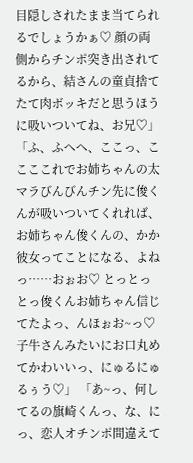目隠しされたまま当てられるでしょうかぁ♡ 顔の両側からチンポ突き出されてるから、結さんの童貞捨てたて肉ボッキだと思うほうに吸いついてね、お兄♡」 「ふ、ふへへ、ここっ、ここここれでお姉ちゃんの太マラびんびんチン先に俊くんが吸いついてくれれば、お姉ちゃん俊くんの、かか彼女ってことになる、よねっ……おぉお♡ とっとっとっ俊くんお姉ちゃん信じてたよっ、んほぉお~っ♡ 子牛さんみたいにお口丸めてかわいいっ、にゅるにゅるぅう♡」 「あ~っ、何してるの旗崎くんっ、な、にっ、恋人オチンポ間違えて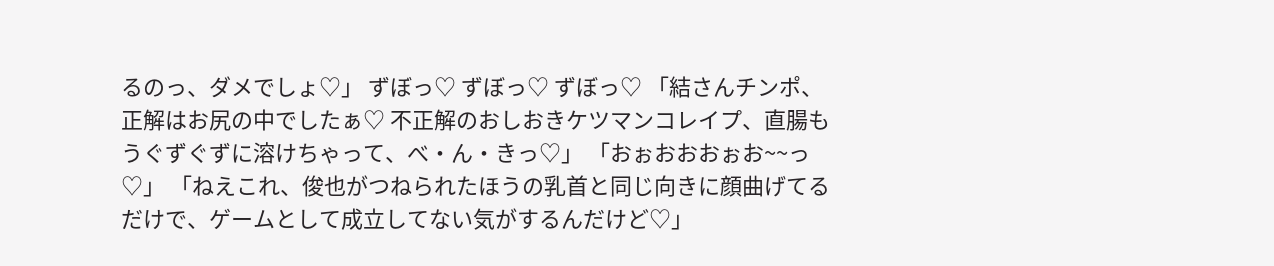るのっ、ダメでしょ♡」 ずぼっ♡ ずぼっ♡ ずぼっ♡ 「結さんチンポ、正解はお尻の中でしたぁ♡ 不正解のおしおきケツマンコレイプ、直腸もうぐずぐずに溶けちゃって、べ・ん・きっ♡」 「おぉおおおぉお~~っ♡」 「ねえこれ、俊也がつねられたほうの乳首と同じ向きに顔曲げてるだけで、ゲームとして成立してない気がするんだけど♡」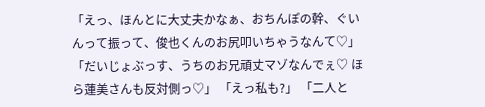「えっ、ほんとに大丈夫かなぁ、おちんぽの幹、ぐいんって振って、俊也くんのお尻叩いちゃうなんて♡」 「だいじょぶっす、うちのお兄頑丈マゾなんでぇ♡ ほら蓮美さんも反対側っ♡」 「えっ私も?」 「二人と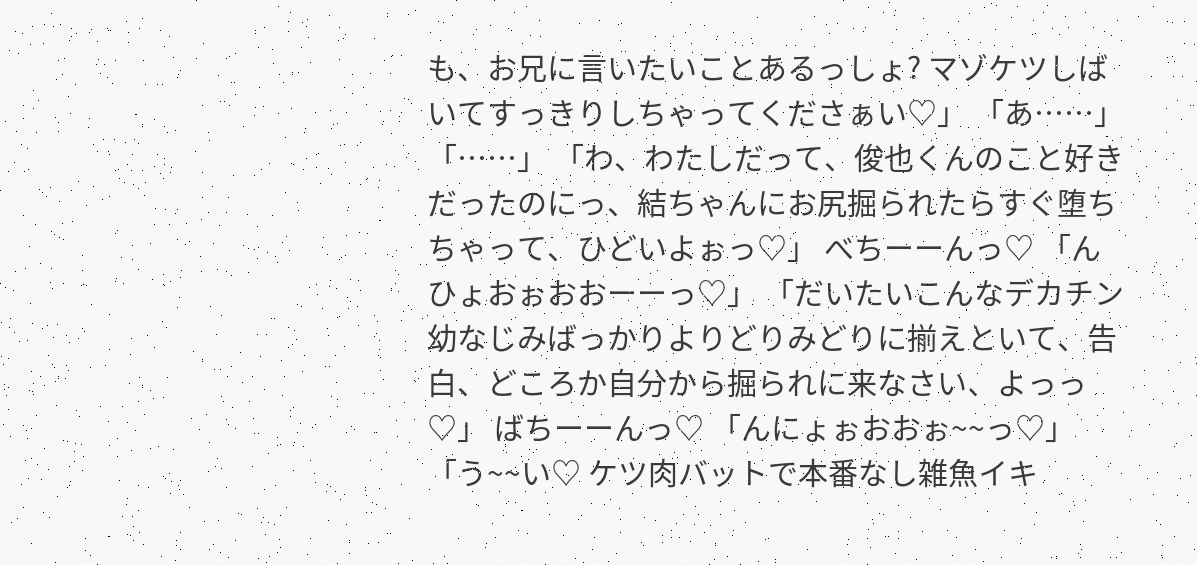も、お兄に言いたいことあるっしょ? マゾケツしばいてすっきりしちゃってくださぁい♡」 「あ……」 「……」 「わ、わたしだって、俊也くんのこと好きだったのにっ、結ちゃんにお尻掘られたらすぐ堕ちちゃって、ひどいよぉっ♡」 べちーーんっ♡ 「んひょおぉおおーーっ♡」 「だいたいこんなデカチン幼なじみばっかりよりどりみどりに揃えといて、告白、どころか自分から掘られに来なさい、よっっ♡」 ばちーーんっ♡ 「んにょぉおおぉ~~っ♡」 「う~~い♡ ケツ肉バットで本番なし雑魚イキ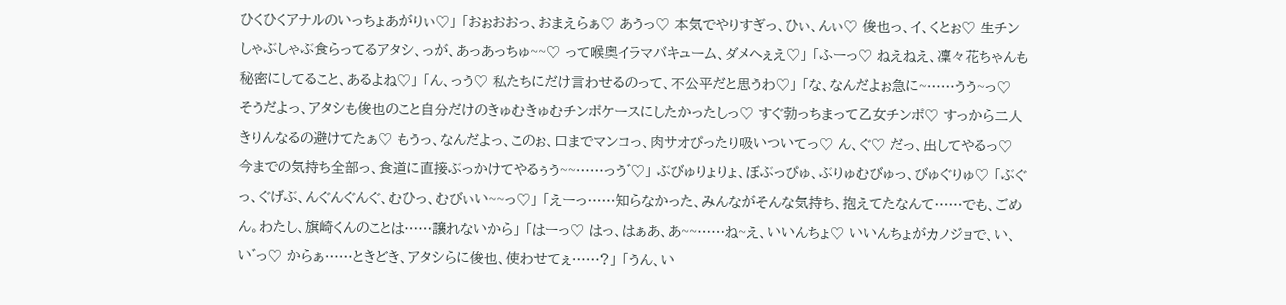ひくひくアナルのいっちょあがりぃ♡」 「おぉおおっ、おまえらぁ♡ あうっ♡ 本気でやりすぎっ、ひぃ、んぃ♡ 俊也っ、イ、くとぉ♡ 生チンしゃぶしゃぶ食らってるアタシ、っが、あっあっちゅ~~♡ って喉奥イラマバキューム、ダメへぇえ♡」 「ふーっ♡ ねえねえ、凜々花ちゃんも秘密にしてること、あるよね♡」 「ん、っう♡ 私たちにだけ言わせるのって、不公平だと思うわ♡」 「な、なんだよぉ急に~……うう~っ♡ そうだよっ、アタシも俊也のこと自分だけのきゅむきゅむチンポケースにしたかったしっ♡ すぐ勃っちまって乙女チンポ♡ すっから二人きりんなるの避けてたぁ♡ もうっ、なんだよっ、このぉ、口までマンコっ、肉サオぴったり吸いついてっ♡ ん、ぐ♡ だっ、出してやるっ♡ 今までの気持ち全部っ、食道に直接ぶっかけてやるぅう~~……っう゛♡」 ぶびゅりょりょ、ぼぶっぴゅ、ぶりゅむびゅっ、びゅぐりゅ♡ 「ぶぐっ、ぐげぶ、んぐんぐんぐ、むひっ、むびぃい~~っ♡」 「えーっ……知らなかった、みんながそんな気持ち、抱えてたなんて……でも、ごめん。わたし、旗崎くんのことは……譲れないから」 「はーっ♡ はっ、はぁあ、あ~~……ね~え、いいんちょ♡ いいんちょがカノジョで、い、い゛っ♡ からぁ……ときどき、アタシらに俊也、使わせてぇ……?」 「うん、い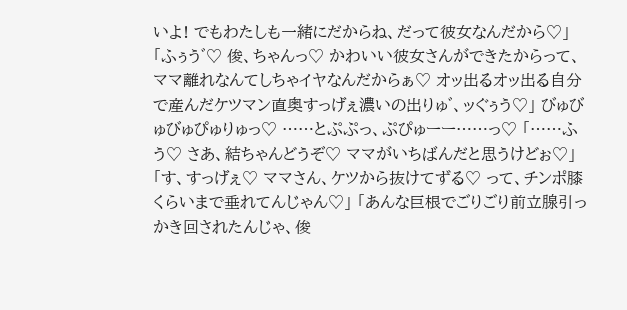いよ! でもわたしも一緒にだからね、だって彼女なんだから♡」 「ふぅう゛♡ 俊、ちゃんっ♡ かわいい彼女さんができたからって、ママ離れなんてしちゃイヤなんだからぁ♡ オッ出るオッ出る自分で産んだケツマン直奥すっげぇ濃いの出りゅ゛、ッぐぅう♡」 びゅびゅびゅぴゅりゅっ♡ ……とぷぷっ、ぷぴゅーー……っ♡ 「……ふう♡ さあ、結ちゃんどうぞ♡ ママがいちばんだと思うけどぉ♡」 「す、すっげぇ♡ ママさん、ケツから抜けてずる♡ って、チンポ膝くらいまで垂れてんじゃん♡」 「あんな巨根でごりごり前立腺引っかき回されたんじゃ、俊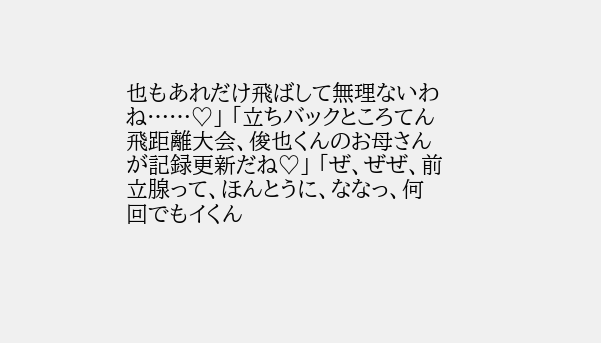也もあれだけ飛ばして無理ないわね……♡」 「立ちバックところてん飛距離大会、俊也くんのお母さんが記録更新だね♡」 「ぜ、ぜぜ、前立腺って、ほんとうに、ななっ、何回でもイくん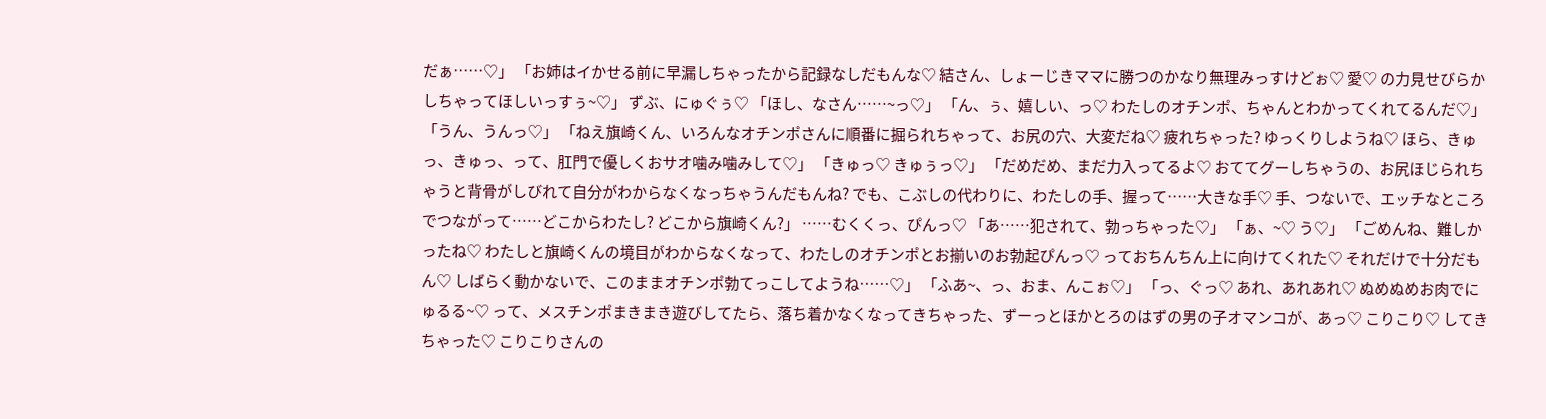だぁ……♡」 「お姉はイかせる前に早漏しちゃったから記録なしだもんな♡ 結さん、しょーじきママに勝つのかなり無理みっすけどぉ♡ 愛♡ の力見せびらかしちゃってほしいっすぅ~♡」 ずぶ、にゅぐぅ♡ 「ほし、なさん……~っ♡」 「ん、ぅ、嬉しい、っ♡ わたしのオチンポ、ちゃんとわかってくれてるんだ♡」 「うん、うんっ♡」 「ねえ旗崎くん、いろんなオチンポさんに順番に掘られちゃって、お尻の穴、大変だね♡ 疲れちゃった? ゆっくりしようね♡ ほら、きゅっ、きゅっ、って、肛門で優しくおサオ噛み噛みして♡」 「きゅっ♡ きゅぅっ♡」 「だめだめ、まだ力入ってるよ♡ おててグーしちゃうの、お尻ほじられちゃうと背骨がしびれて自分がわからなくなっちゃうんだもんね? でも、こぶしの代わりに、わたしの手、握って……大きな手♡ 手、つないで、エッチなところでつながって……どこからわたし? どこから旗崎くん?」 ……むくくっ、ぴんっ♡ 「あ……犯されて、勃っちゃった♡」 「ぁ、~♡ う♡」 「ごめんね、難しかったね♡ わたしと旗崎くんの境目がわからなくなって、わたしのオチンポとお揃いのお勃起ぴんっ♡ っておちんちん上に向けてくれた♡ それだけで十分だもん♡ しばらく動かないで、このままオチンポ勃てっこしてようね……♡」 「ふあ~、っ、おま、んこぉ♡」 「っ、ぐっ♡ あれ、あれあれ♡ ぬめぬめお肉でにゅるる~♡ って、メスチンポまきまき遊びしてたら、落ち着かなくなってきちゃった、ずーっとほかとろのはずの男の子オマンコが、あっ♡ こりこり♡ してきちゃった♡ こりこりさんの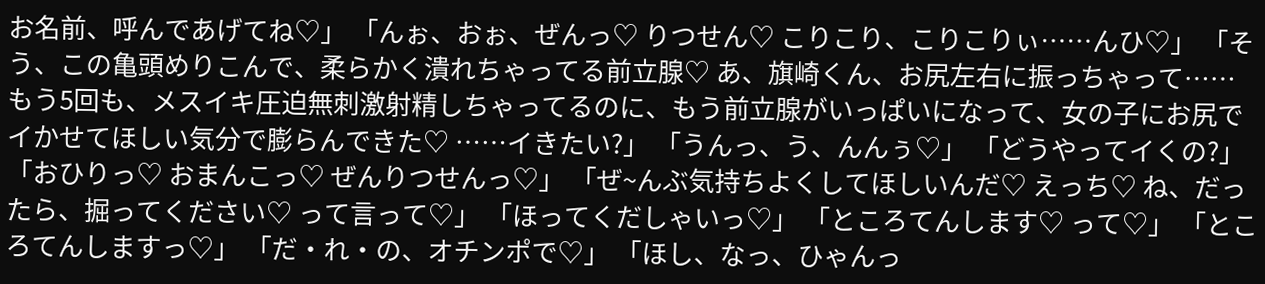お名前、呼んであげてね♡」 「んぉ、おぉ、ぜんっ♡ りつせん♡ こりこり、こりこりぃ……んひ♡」 「そう、この亀頭めりこんで、柔らかく潰れちゃってる前立腺♡ あ、旗崎くん、お尻左右に振っちゃって……もう5回も、メスイキ圧迫無刺激射精しちゃってるのに、もう前立腺がいっぱいになって、女の子にお尻でイかせてほしい気分で膨らんできた♡ ……イきたい?」 「うんっ、う、んんぅ♡」 「どうやってイくの?」 「おひりっ♡ おまんこっ♡ ぜんりつせんっ♡」 「ぜ~んぶ気持ちよくしてほしいんだ♡ えっち♡ ね、だったら、掘ってください♡ って言って♡」 「ほってくだしゃいっ♡」 「ところてんします♡ って♡」 「ところてんしますっ♡」 「だ・れ・の、オチンポで♡」 「ほし、なっ、ひゃんっ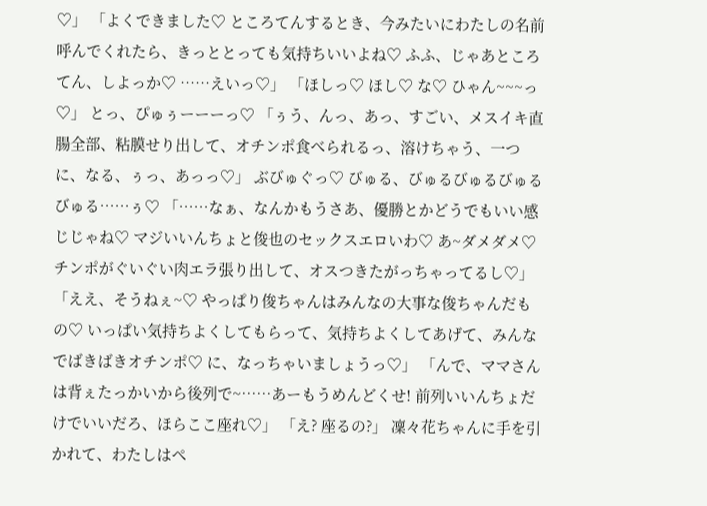♡」 「よくできました♡ ところてんするとき、今みたいにわたしの名前呼んでくれたら、きっととっても気持ちいいよね♡ ふふ、じゃあところてん、しよっか♡ ……えいっ♡」 「ほしっ♡ ほし♡ な♡ ひゃん~~~っ♡」 とっ、ぴゅぅーーーっ♡ 「ぅう、んっ、あっ、すごい、メスイキ直腸全部、粘膜せり出して、オチンポ食べられるっ、溶けちゃう、一つに、なる、ぅっ、あっっ♡」 ぶびゅぐっ♡ びゅる、びゅるびゅるびゅるびゅる……ぅ♡ 「……なぁ、なんかもうさあ、優勝とかどうでもいい感じじゃね♡ マジいいんちょと俊也のセックスエロいわ♡ あ~ダメダメ♡ チンポがぐいぐい肉エラ張り出して、オスつきたがっちゃってるし♡」 「ええ、そうねぇ~♡ やっぱり俊ちゃんはみんなの大事な俊ちゃんだもの♡ いっぱい気持ちよくしてもらって、気持ちよくしてあげて、みんなでばきばきオチンポ♡ に、なっちゃいましょうっ♡」 「んで、ママさんは背ぇたっかいから後列で~……あーもうめんどくせ! 前列いいんちょだけでいいだろ、ほらここ座れ♡」 「え? 座るの?」 凜々花ちゃんに手を引かれて、わたしはぺ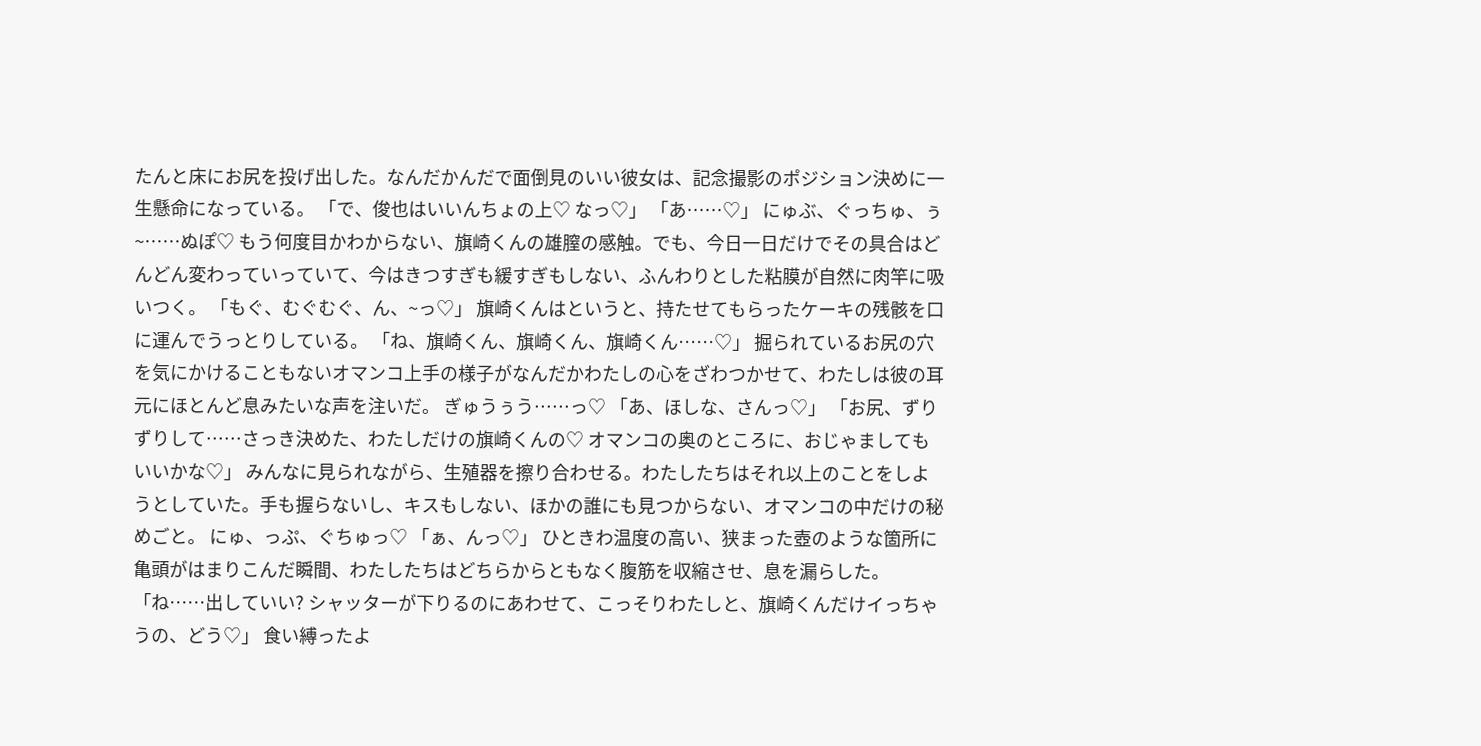たんと床にお尻を投げ出した。なんだかんだで面倒見のいい彼女は、記念撮影のポジション決めに一生懸命になっている。 「で、俊也はいいんちょの上♡ なっ♡」 「あ……♡」 にゅぶ、ぐっちゅ、ぅ~……ぬぽ♡ もう何度目かわからない、旗崎くんの雄膣の感触。でも、今日一日だけでその具合はどんどん変わっていっていて、今はきつすぎも緩すぎもしない、ふんわりとした粘膜が自然に肉竿に吸いつく。 「もぐ、むぐむぐ、ん、~っ♡」 旗崎くんはというと、持たせてもらったケーキの残骸を口に運んでうっとりしている。 「ね、旗崎くん、旗崎くん、旗崎くん……♡」 掘られているお尻の穴を気にかけることもないオマンコ上手の様子がなんだかわたしの心をざわつかせて、わたしは彼の耳元にほとんど息みたいな声を注いだ。 ぎゅうぅう……っ♡ 「あ、ほしな、さんっ♡」 「お尻、ずりずりして……さっき決めた、わたしだけの旗崎くんの♡ オマンコの奥のところに、おじゃましてもいいかな♡」 みんなに見られながら、生殖器を擦り合わせる。わたしたちはそれ以上のことをしようとしていた。手も握らないし、キスもしない、ほかの誰にも見つからない、オマンコの中だけの秘めごと。 にゅ、っぷ、ぐちゅっ♡ 「ぁ、んっ♡」 ひときわ温度の高い、狭まった壺のような箇所に亀頭がはまりこんだ瞬間、わたしたちはどちらからともなく腹筋を収縮させ、息を漏らした。 「ね……出していい? シャッターが下りるのにあわせて、こっそりわたしと、旗崎くんだけイっちゃうの、どう♡」 食い縛ったよ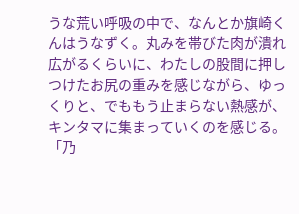うな荒い呼吸の中で、なんとか旗崎くんはうなずく。丸みを帯びた肉が潰れ広がるくらいに、わたしの股間に押しつけたお尻の重みを感じながら、ゆっくりと、でももう止まらない熱感が、キンタマに集まっていくのを感じる。 「乃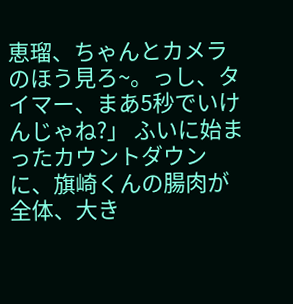恵瑠、ちゃんとカメラのほう見ろ~。っし、タイマー、まあ5秒でいけんじゃね?」 ふいに始まったカウントダウンに、旗崎くんの腸肉が全体、大き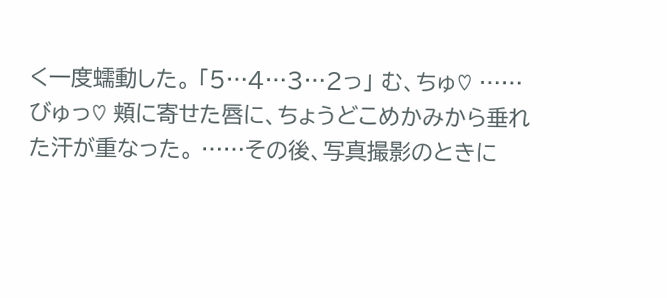く一度蠕動した。 「5…4…3…2っ」 む、ちゅ♡ ……びゅっ♡ 頬に寄せた唇に、ちょうどこめかみから垂れた汗が重なった。 ……その後、写真撮影のときに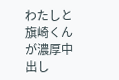わたしと旗崎くんが濃厚中出し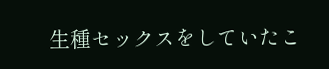生種セックスをしていたこ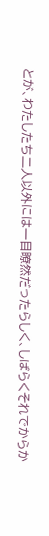とが、わたしたち二人以外には一目瞭然だったらしく、しばらくそれでからか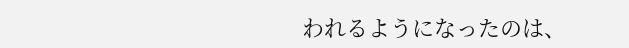われるようになったのは、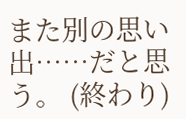また別の思い出……だと思う。 (終わり)